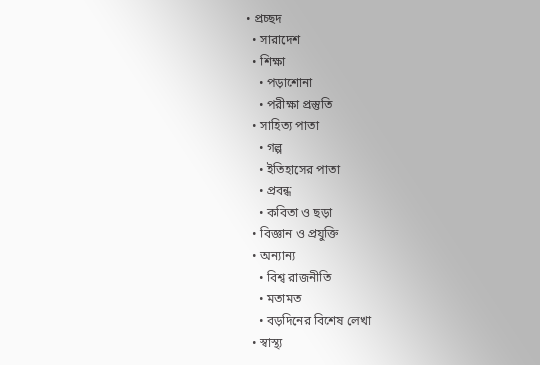• প্রচ্ছদ
  • সারাদেশ
  • শিক্ষা
    • পড়াশোনা
    • পরীক্ষা প্রস্তুতি
  • সাহিত্য পাতা
    • গল্প
    • ইতিহাসের পাতা
    • প্রবন্ধ
    • কবিতা ও ছড়া
  • বিজ্ঞান ও প্রযুক্তি
  • অন্যান্য
    • বিশ্ব রাজনীতি
    • মতামত
    • বড়দিনের বিশেষ লেখা
  • স্বাস্থ্য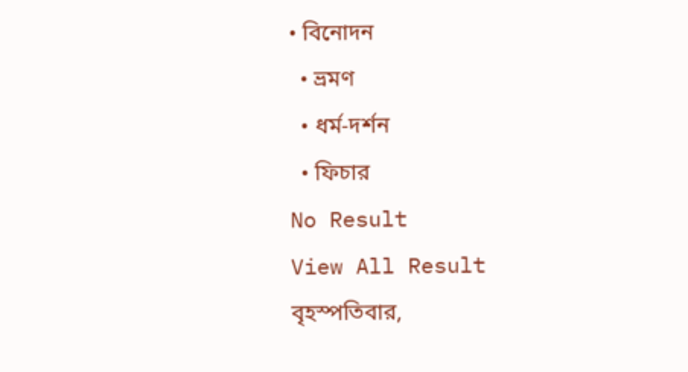• বিনোদন
  • ভ্রমণ
  • ধর্ম-দর্শন
  • ফিচার
No Result
View All Result
বৃহস্পতিবার,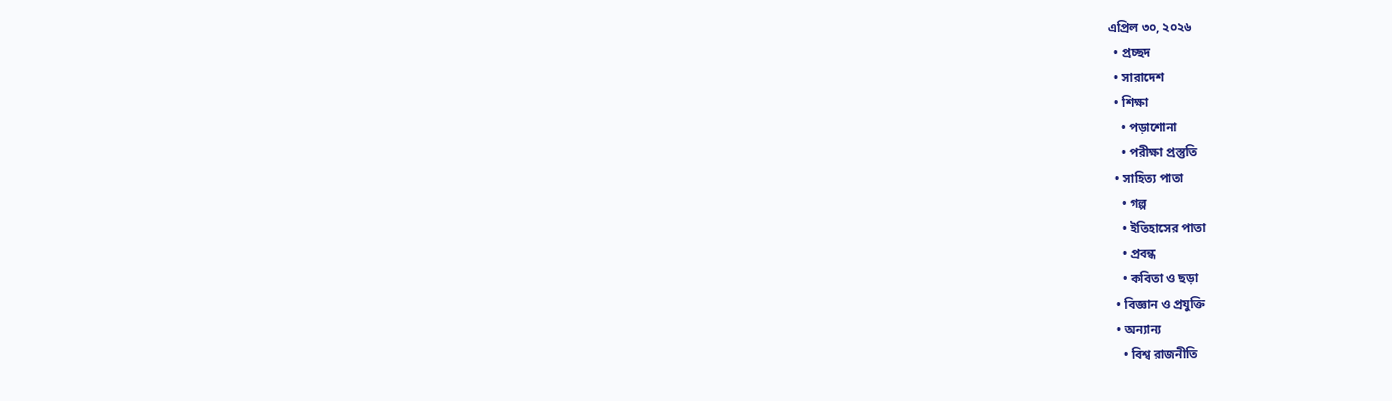এপ্রিল ৩০, ২০২৬
  • প্রচ্ছদ
  • সারাদেশ
  • শিক্ষা
    • পড়াশোনা
    • পরীক্ষা প্রস্তুতি
  • সাহিত্য পাতা
    • গল্প
    • ইতিহাসের পাতা
    • প্রবন্ধ
    • কবিতা ও ছড়া
  • বিজ্ঞান ও প্রযুক্তি
  • অন্যান্য
    • বিশ্ব রাজনীতি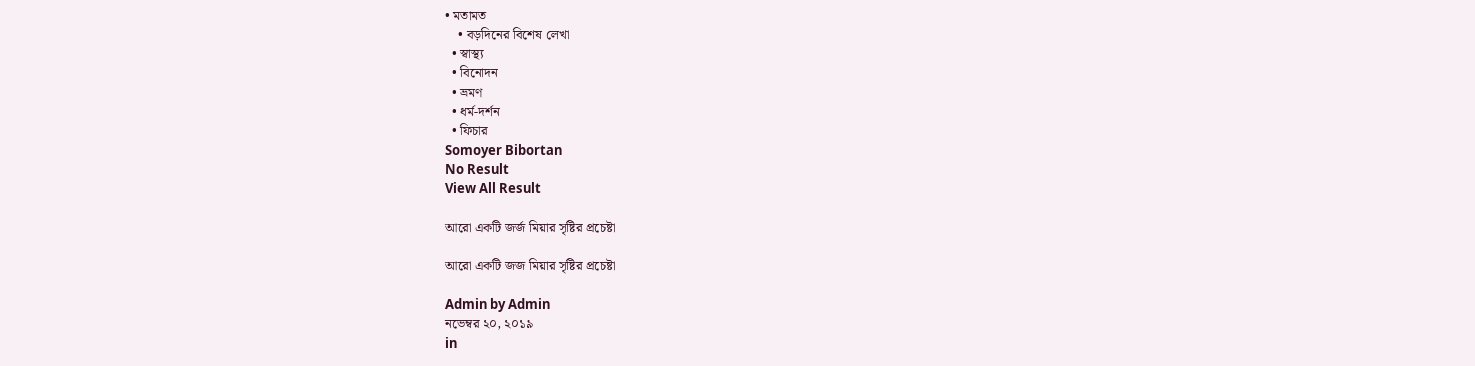• মতামত
    • বড়দিনের বিশেষ লেখা
  • স্বাস্থ্য
  • বিনোদন
  • ভ্রমণ
  • ধর্ম-দর্শন
  • ফিচার
Somoyer Bibortan
No Result
View All Result

আরো একটি জর্জ মিয়ার সৃষ্টির প্রচেষ্টা

আরো একটি জজ মিয়ার সৃষ্টির প্রচেষ্টা

Admin by Admin
নভেম্বর ২০, ২০১৯
in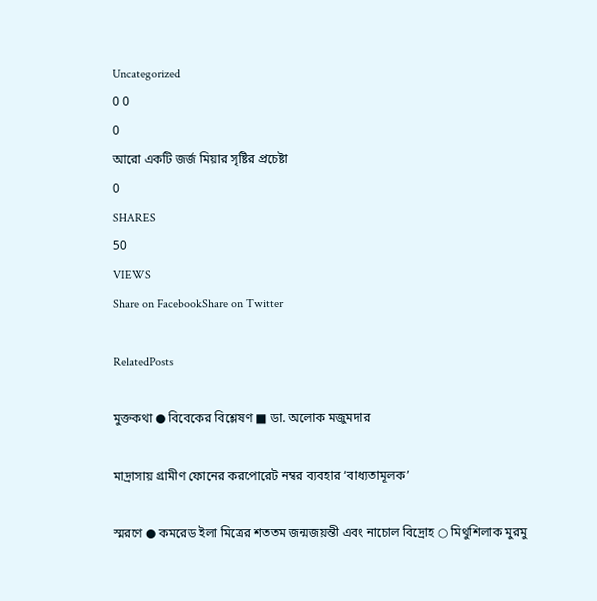Uncategorized
0 0
0
আরো একটি জর্জ মিয়ার সৃষ্টির প্রচেষ্টা
0
SHARES
50
VIEWS
Share on FacebookShare on Twitter

RelatedPosts

মুক্তকথা ● বিবেকের বিশ্লেষণ ■ ডা. অলোক মজুমদার

মাদ্রাসায় গ্রামীণ ফোনের করপোরেট নম্বর ব্যবহার ‘বাধ্যতামূলক’

স্মরণে ● কমরেড ইলা মিত্রের শততম জন্মজয়ন্তী এবং নাচোল বিদ্রোহ ○ মিথুশিলাক মুরমু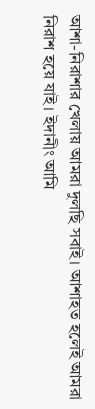আশা-নিরাশার খেলায় আমরা দুলছি সবাই। আশাহত হলেই আমরা নিরাশ হয়ে যাই। ইদানীং আমি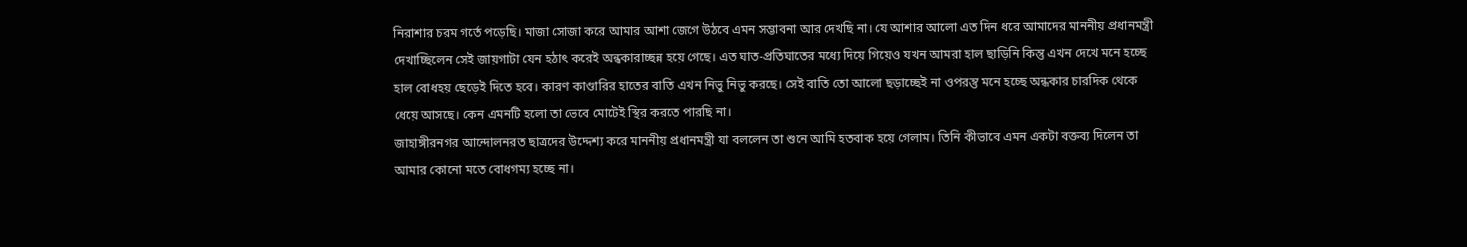নিরাশার চরম গর্তে পড়েছি। মাজা সোজা করে আমার আশা জেগে উঠবে এমন সম্ভাবনা আর দেখছি না। যে আশার আলো এত দিন ধরে আমাদের মাননীয় প্রধানমন্ত্রী দেখাচ্ছিলেন সেই জায়গাটা যেন হঠাৎ করেই অন্ধকারাচ্ছন্ন হয়ে গেছে। এত ঘাত-প্রতিঘাতের মধ্যে দিয়ে গিয়েও যখন আমরা হাল ছাড়িনি কিন্তু এখন দেখে মনে হচ্ছে হাল বোধহয় ছেড়েই দিতে হবে। কারণ কাণ্ডারির হাতের বাতি এখন নিভু নিভু করছে। সেই বাতি তো আলো ছড়াচ্ছেই না ওপরন্তু মনে হচ্ছে অন্ধকার চারদিক থেকে ধেয়ে আসছে। কেন এমনটি হলো তা ভেবে মোটেই স্থির করতে পারছি না।
জাহাঙ্গীরনগর আন্দোলনরত ছাত্রদের উদ্দেশ্য করে মাননীয় প্রধানমন্ত্রী যা বললেন তা শুনে আমি হতবাক হয়ে গেলাম। তিনি কীভাবে এমন একটা বক্তব্য দিলেন তা আমার কোনো মতে বোধগম্য হচ্ছে না।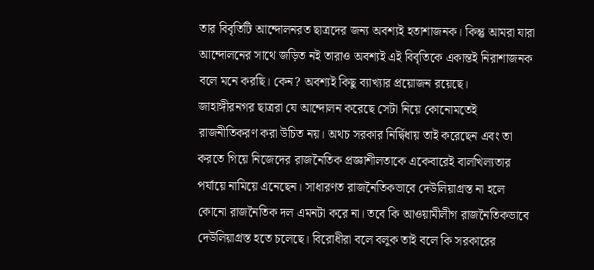তার বিবৃতিটি আন্দোলনরত ছাত্রদের জন্য অবশ্যই হতাশাজনক। কিন্তু আমরা যারা আন্দোলনের সাথে জড়িত নই তারাও অবশ্যই এই বিবৃতিকে একান্তই নিরাশাজনক বলে মনে করছি। কেন? অবশ্যই কিছু ব্যাখ্যার প্রয়োজন রয়েছে।
জাহাঙ্গীরনগর ছাত্ররা যে আন্দোলন করেছে সেটা নিয়ে কোনোমতেই রাজনীতিকরণ করা উচিত নয়। অথচ সরকার নির্দ্বিধায় তাই করেছেন এবং তা করতে গিয়ে নিজেদের রাজনৈতিক প্রজ্ঞাশীলতাকে একেবারেই বালখিল্যতার পর্যায়ে নামিয়ে এনেছেন। সাধারণত রাজনৈতিকভাবে দেউলিয়াগ্রস্ত না হলে কোনো রাজনৈতিক দল এমনটা করে না। তবে কি আওয়ামীলীগ রাজনৈতিকভাবে দেউলিয়াগ্রস্ত হতে চলেছে। বিরোধীরা বলে বলুক তাই বলে কি সরকারের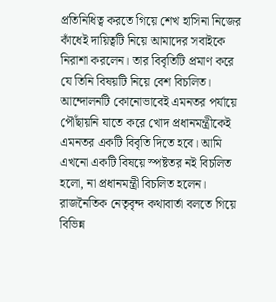প্রতিনিধিত্ব করতে গিয়ে শেখ হাসিনা নিজের কাঁধেই দায়িত্বটি নিয়ে আমাদের সবাইকে নিরাশা করলেন। তার বিবৃতিটি প্রমাণ করে যে তিনি বিষয়টি নিয়ে বেশ বিচলিত। আন্দোলনটি কোনোভাবেই এমনতর পর্যায়ে পৌঁছায়নি যাতে করে খোদ প্রধানমন্ত্রীকেই এমনতর একটি বিবৃতি দিতে হবে। আমি এখনো একটি বিষয়ে স্পষ্টতর নই বিচলিত হলো, না প্রধানমন্ত্রী বিচলিত হলেন। রাজনৈতিক নেতৃবৃন্দ কথাবার্তা বলতে গিয়ে বিভিন্ন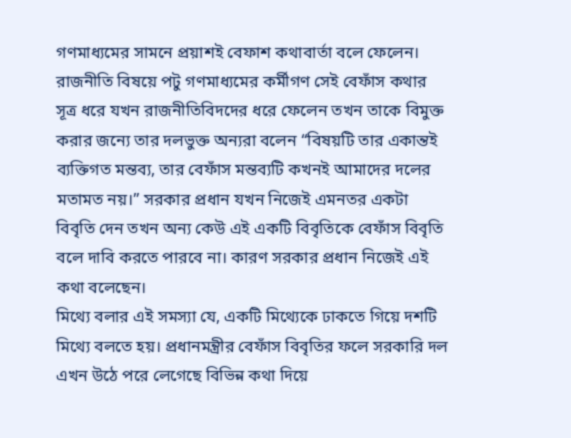গণমাধ্যমের সামনে প্রয়াশই বেফাশ কথাবার্তা বলে ফেলেন। রাজনীতি বিষয়ে পটু গণমাধ্যমের কর্মীগণ সেই বেফাঁস কথার সূত্র ধরে যখন রাজনীতিবিদদের ধরে ফেলেন তখন তাকে বিমুক্ত করার জন্যে তার দলভুক্ত অন্যরা বলেন “বিষয়টি তার একান্তই ব্যক্তিগত মন্তব্য, তার বেফাঁস মন্তব্যটি কখনই আমাদের দলের মতামত নয়।” সরকার প্রধান যখন নিজেই এমনতর একটা বিবৃতি দেন তখন অন্য কেউ এই একটি বিবৃতিকে বেফাঁস বিবৃতি বলে দাবি করতে পারবে না। কারণ সরকার প্রধান নিজেই এই কথা বলেছেন।
মিথ্যে বলার এই সমস্যা যে, একটি মিথ্যেকে ঢাকতে গিয়ে দশটি মিথ্যে বলতে হয়। প্রধানমন্ত্রীর বেফাঁস বিবৃতির ফলে সরকারি দল এখন উঠে পরে লেগেছে বিভিন্ন কথা দিয়ে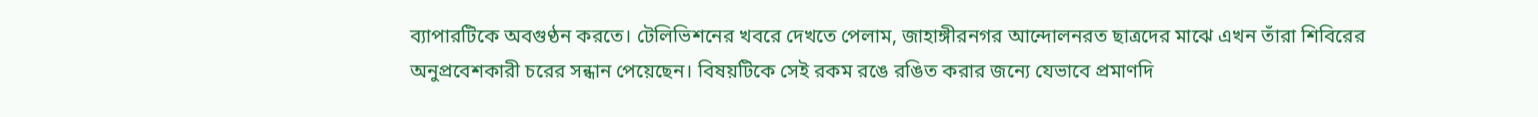ব্যাপারটিকে অবগুণ্ঠন করতে। টেলিভিশনের খবরে দেখতে পেলাম, জাহাঙ্গীরনগর আন্দোলনরত ছাত্রদের মাঝে এখন তাঁরা শিবিরের অনুপ্রবেশকারী চরের সন্ধান পেয়েছেন। বিষয়টিকে সেই রকম রঙে রঙিত করার জন্যে যেভাবে প্রমাণদি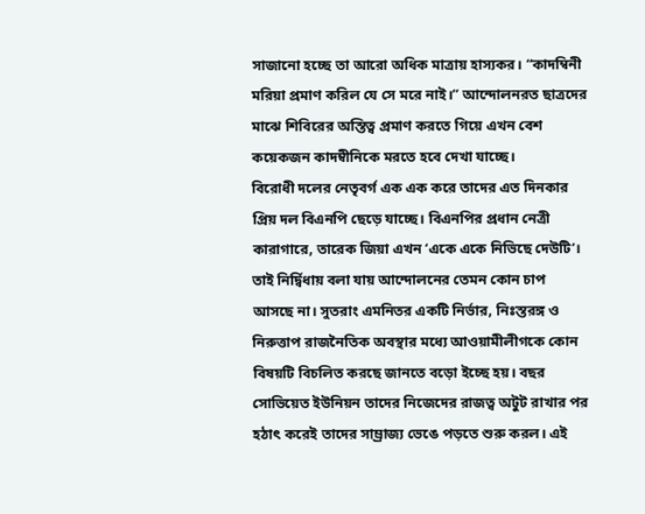সাজানো হচ্ছে তা আরো অধিক মাত্রায় হাস্যকর। “কাদম্বিনী মরিয়া প্রমাণ করিল যে সে মরে নাই।” আন্দোলনরত ছাত্রদের মাঝে শিবিরের অস্তিত্ব প্রমাণ করতে গিয়ে এখন বেশ কয়েকজন কাদম্বীনিকে মরতে হবে দেখা যাচ্ছে।
বিরোধী দলের নেতৃবর্গ এক এক করে তাদের এত দিনকার প্রিয় দল বিএনপি ছেড়ে যাচ্ছে। বিএনপির প্রধান নেত্রী কারাগারে, তারেক জিয়া এখন ‘একে একে নিভিছে দেউটি’। তাই নির্দ্বিধায় বলা যায় আন্দোলনের তেমন কোন চাপ আসছে না। সুতরাং এমনিতর একটি নির্ভার, নিঃস্তরঙ্গ ও নিরুত্তাপ রাজনৈতিক অবস্থার মধ্যে আওয়ামীলীগকে কোন বিষয়টি বিচলিত করছে জানতে বড়ো ইচ্ছে হয়। বছর সোভিয়েত ইউনিয়ন তাদের নিজেদের রাজত্ব অটুট রাখার পর হঠাৎ করেই তাদের সাম্র্রাজ্য ভেঙে পড়তে শুরু করল। এই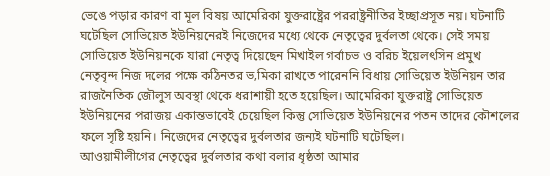ভেঙে পড়ার কারণ বা মূল বিষয় আমেরিকা যুক্তরাষ্ট্রের পররাষ্ট্রনীতির ইচ্ছাপ্রসূত নয়। ঘটনাটি ঘটেছিল সোভিয়েত ইউনিয়নেরই নিজেদের মধ্যে থেকে নেতৃত্বের দুর্বলতা থেকে। সেই সময় সোভিয়েত ইউনিয়নকে যারা নেতৃত্ব দিয়েছেন মিখাইল গর্বাচভ ও বরিচ ইয়েলৎসিন প্রমুখ নেতৃবৃন্দ নিজ দলের পক্ষে কঠিনতর ভ‚মিকা রাখতে পারেননি বিধায় সোভিয়েত ইউনিয়ন তার রাজনৈতিক জৌলুস অবস্থা থেকে ধরাশায়ী হতে হয়েছিল। আমেরিকা যুক্তরাষ্ট্র সোভিয়েত ইউনিয়নের পরাজয় একান্তভাবেই চেয়েছিল কিন্তু সোভিয়েত ইউনিয়নের পতন তাদের কৌশলের ফলে সৃষ্টি হয়নি। নিজেদের নেতৃত্বের দুর্বলতার জন্যই ঘটনাটি ঘটেছিল।
আওয়ামীলীগের নেতৃত্বের দুর্বলতার কথা বলার ধৃষ্ঠতা আমার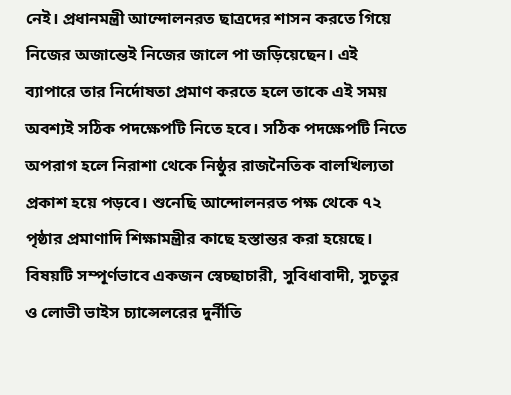নেই। প্রধানমন্ত্রী আন্দোলনরত ছাত্রদের শাসন করতে গিয়ে নিজের অজান্তেই নিজের জালে পা জড়িয়েছেন। এই ব্যাপারে তার নির্দোষতা প্রমাণ করতে হলে তাকে এই সময় অবশ্যই সঠিক পদক্ষেপটি নিতে হবে। সঠিক পদক্ষেপটি নিতে অপরাগ হলে নিরাশা থেকে নিষ্ঠুর রাজনৈতিক বালখিল্যতা প্রকাশ হয়ে পড়বে। শুনেছি আন্দোলনরত পক্ষ থেকে ৭২ পৃষ্ঠার প্রমাণাদি শিক্ষামন্ত্রীর কাছে হস্তান্তর করা হয়েছে। বিষয়টি সম্পূর্ণভাবে একজন স্বেচ্ছাচারী, সুবিধাবাদী, সুচতুর ও লোভী ভাইস চ্যান্সেলরের দুর্নীতি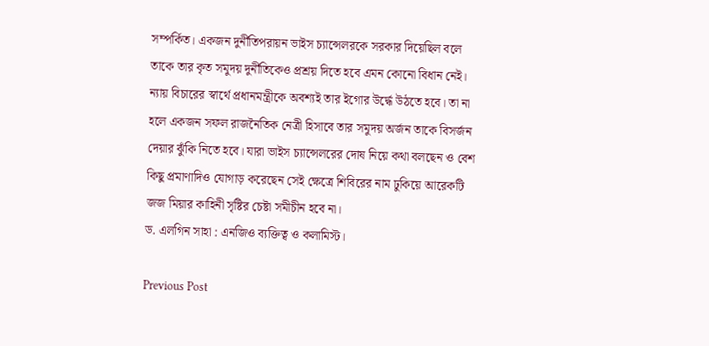সম্পর্কিত। একজন দুর্নীতিপরায়ন ভাইস চ্যান্সেলরকে সরকার দিয়েছিল বলে তাকে তার কৃত সমুদয় দুর্নীতিকেও প্রশ্রয় দিতে হবে এমন কোনো বিধান নেই। ন্যায় বিচারের স্বার্থে প্রধানমন্ত্রীকে অবশ্যই তার ইগোর উর্দ্ধে উঠতে হবে। তা না হলে একজন সফল রাজনৈতিক নেত্রী হিসাবে তার সমুদয় অর্জন তাকে বিসর্জন দেয়ার ঝুঁকি নিতে হবে। যারা ভাইস চ্যান্সেলরের দোষ নিয়ে কথা বলছেন ও বেশ কিছু প্রমাণাদিও যোগাড় করেছেন সেই ক্ষেত্রে শিবিরের নাম ঢুকিয়ে আরেকটি জজ মিয়ার কাহিনী সৃষ্টির চেষ্টা সমীচীন হবে না।
ড. এলগিন সাহা : এনজিও ব্যক্তিত্ব ও কলামিস্ট।

Previous Post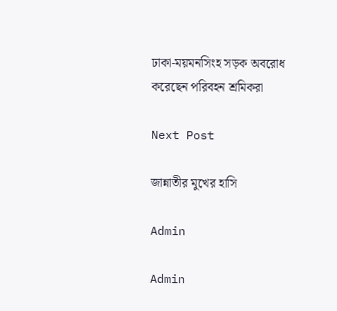ঢাকা-ময়মনসিংহ সড়ক অবরোধ করেছেন পরিবহন শ্রমিকরা

Next Post

জান্নাতীর মুখের হাসি

Admin

Admin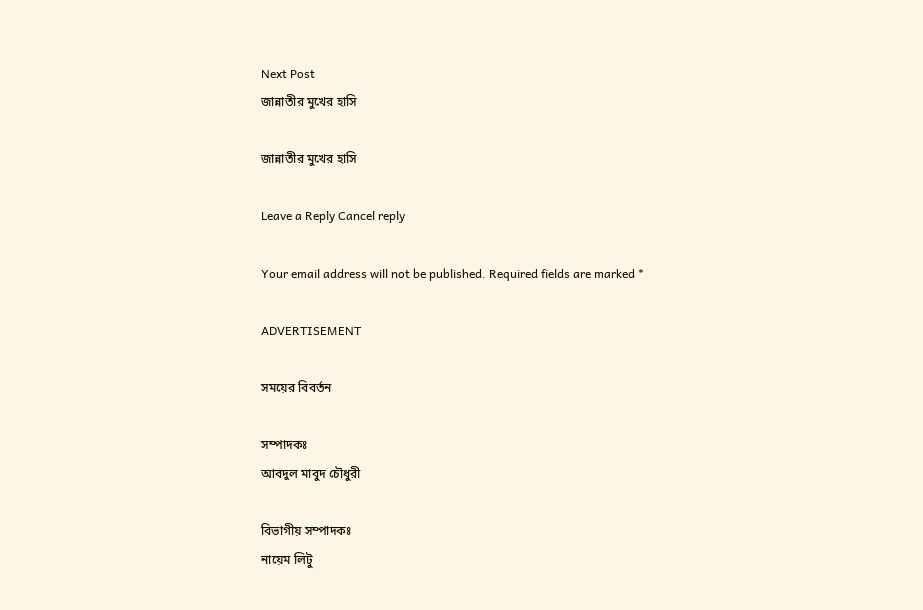Next Post
জান্নাতীর মুখের হাসি

জান্নাতীর মুখের হাসি

Leave a Reply Cancel reply

Your email address will not be published. Required fields are marked *

ADVERTISEMENT

সময়ের বিবর্তন

সম্পাদকঃ
আবদুল মাবুদ চৌধুরী

বিভাগীয় সম্পাদকঃ
নায়েম লিটু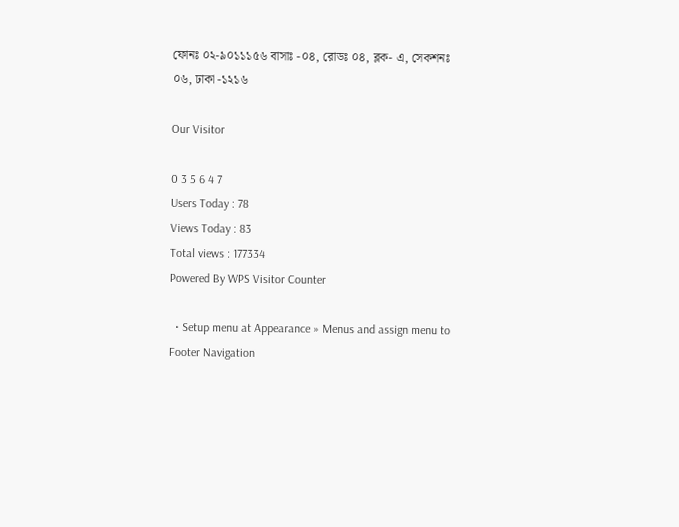ফোনঃ ০২-৯০১১১৫৬ বাসাঃ -০৪, রোডঃ ০৪, ব্লক- এ, সেকশনঃ ০৬, ঢাকা -১২১৬

Our Visitor

0 3 5 6 4 7
Users Today : 78
Views Today : 83
Total views : 177334
Powered By WPS Visitor Counter

  • Setup menu at Appearance » Menus and assign menu to Footer Navigation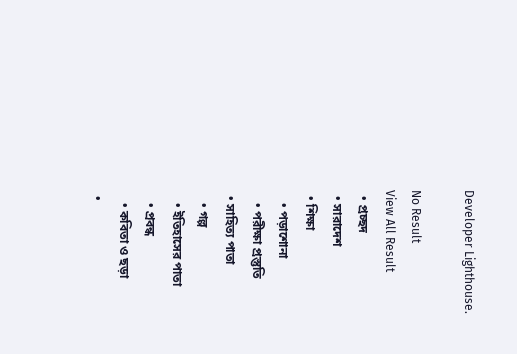Developer Lighthouse.

No Result
View All Result
  • প্রচ্ছদ
  • সারাদেশ
  • শিক্ষা
    • পড়াশোনা
    • পরীক্ষা প্রস্তুতি
  • সাহিত্য পাতা
    • গল্প
    • ইতিহাসের পাতা
    • প্রবন্ধ
    • কবিতা ও ছড়া
  •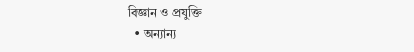বিজ্ঞান ও প্রযুক্তি
  • অন্যান্য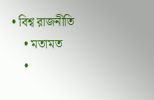• বিশ্ব রাজনীতি
    • মতামত
    •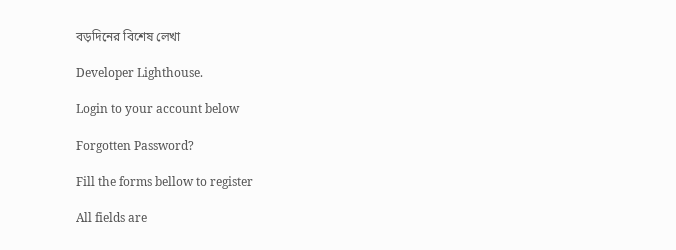বড়দিনের বিশেষ লেখা

Developer Lighthouse.

Login to your account below

Forgotten Password?

Fill the forms bellow to register

All fields are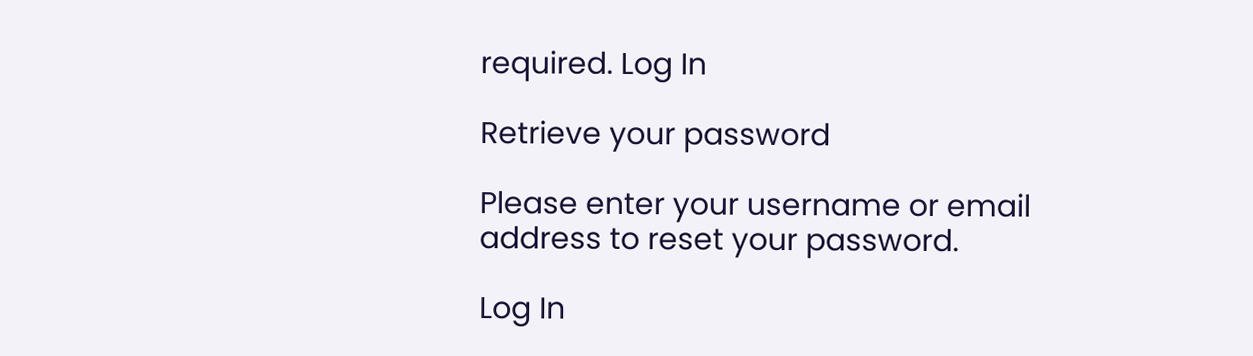required. Log In

Retrieve your password

Please enter your username or email address to reset your password.

Log In